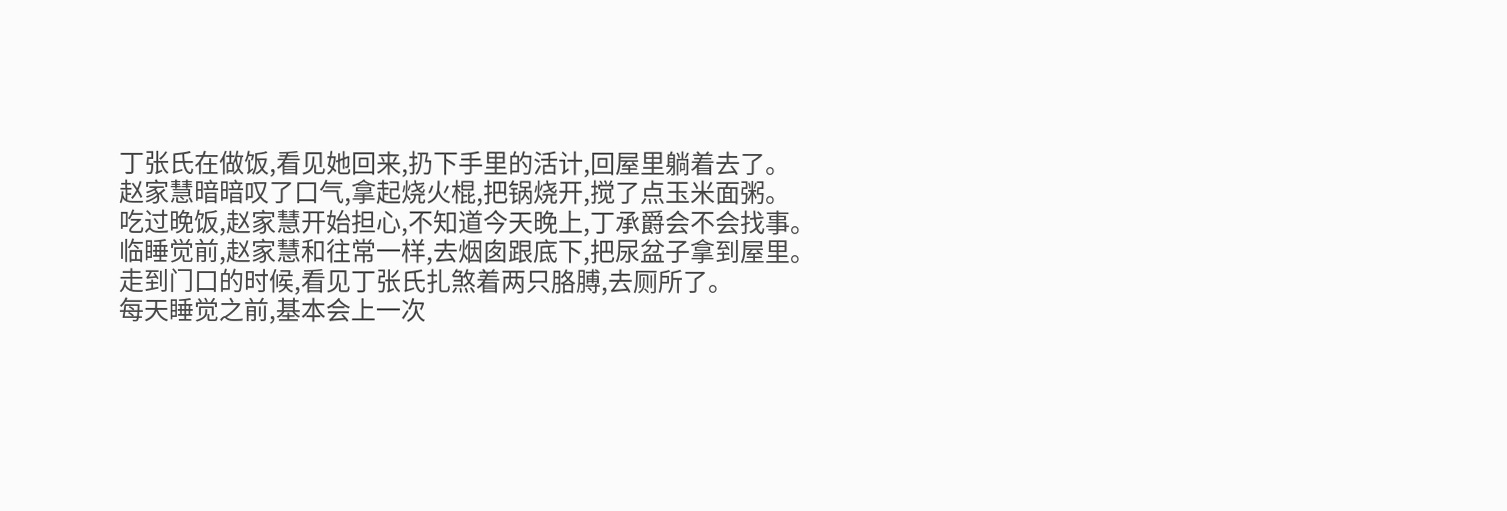丁张氏在做饭,看见她回来,扔下手里的活计,回屋里躺着去了。
赵家慧暗暗叹了口气,拿起烧火棍,把锅烧开,搅了点玉米面粥。
吃过晚饭,赵家慧开始担心,不知道今天晚上,丁承爵会不会找事。
临睡觉前,赵家慧和往常一样,去烟囱跟底下,把尿盆子拿到屋里。
走到门口的时候,看见丁张氏扎煞着两只胳膊,去厕所了。
每天睡觉之前,基本会上一次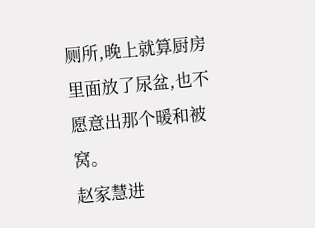厕所,晚上就算厨房里面放了尿盆,也不愿意出那个暖和被窝。
赵家慧进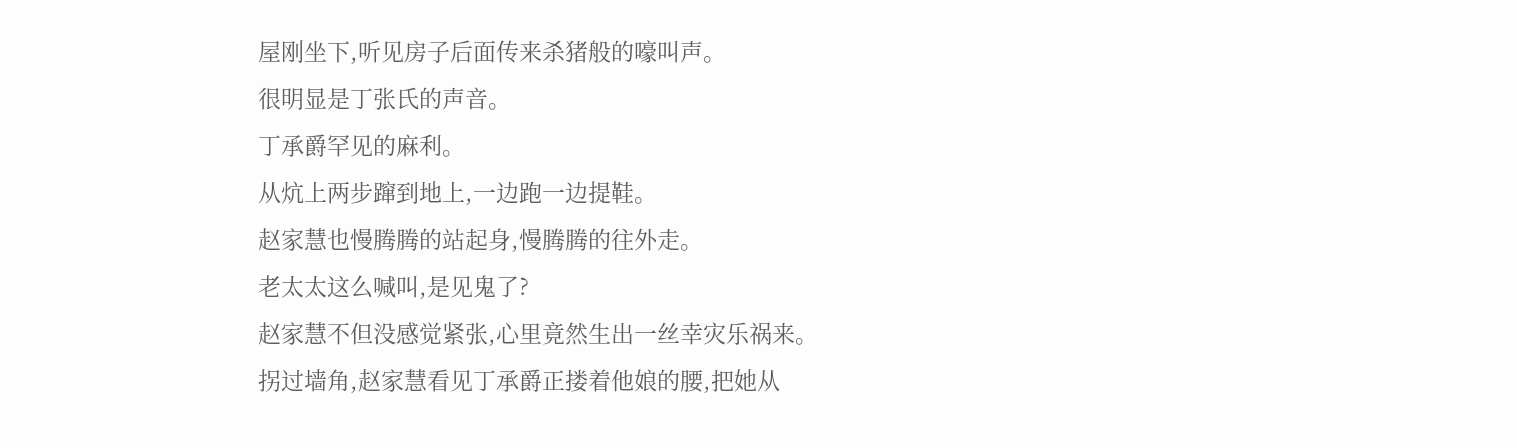屋刚坐下,听见房子后面传来杀猪般的嚎叫声。
很明显是丁张氏的声音。
丁承爵罕见的麻利。
从炕上两步蹿到地上,一边跑一边提鞋。
赵家慧也慢腾腾的站起身,慢腾腾的往外走。
老太太这么喊叫,是见鬼了?
赵家慧不但没感觉紧张,心里竟然生出一丝幸灾乐祸来。
拐过墙角,赵家慧看见丁承爵正搂着他娘的腰,把她从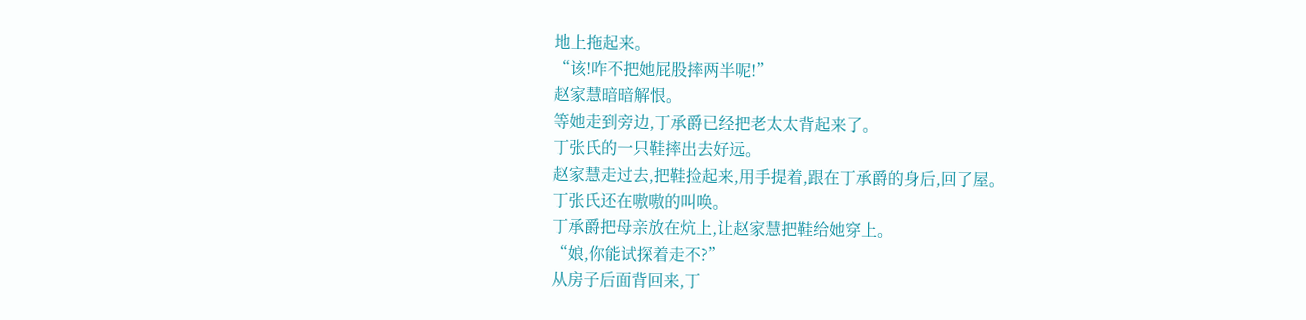地上拖起来。
“该!咋不把她屁股摔两半呢!”
赵家慧暗暗解恨。
等她走到旁边,丁承爵已经把老太太背起来了。
丁张氏的一只鞋摔出去好远。
赵家慧走过去,把鞋捡起来,用手提着,跟在丁承爵的身后,回了屋。
丁张氏还在嗷嗷的叫唤。
丁承爵把母亲放在炕上,让赵家慧把鞋给她穿上。
“娘,你能试探着走不?”
从房子后面背回来,丁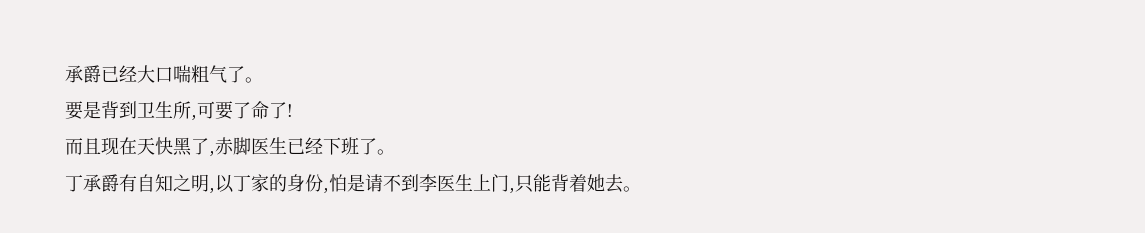承爵已经大口喘粗气了。
要是背到卫生所,可要了命了!
而且现在天快黑了,赤脚医生已经下班了。
丁承爵有自知之明,以丁家的身份,怕是请不到李医生上门,只能背着她去。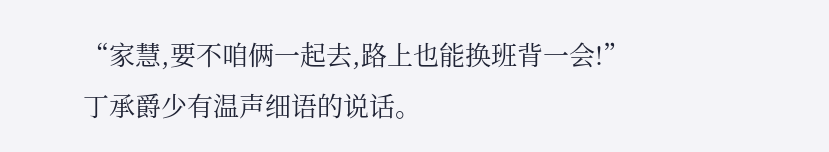“家慧,要不咱俩一起去,路上也能换班背一会!”
丁承爵少有温声细语的说话。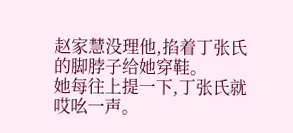赵家慧没理他,掐着丁张氏的脚脖子给她穿鞋。
她每往上提一下,丁张氏就哎吆一声。